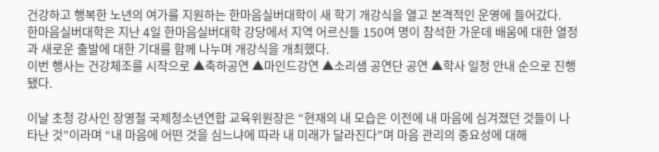건강하고 행복한 노년의 여가를 지원하는 한마음실버대학이 새 학기 개강식을 열고 본격적인 운영에 들어갔다.
한마음실버대학은 지난 4일 한마음실버대학 강당에서 지역 어르신들 150여 명이 참석한 가운데 배움에 대한 열정과 새로운 출발에 대한 기대를 함께 나누며 개강식을 개최했다.
이번 행사는 건강체조를 시작으로 ▲축하공연 ▲마인드강연 ▲소리샘 공연단 공연 ▲학사 일정 안내 순으로 진행됐다.

이날 초청 강사인 장영철 국제청소년연합 교육위원장은 “현재의 내 모습은 이전에 내 마음에 심겨졌던 것들이 나타난 것”이라며 “내 마음에 어떤 것을 심느냐에 따라 내 미래가 달라진다”며 마음 관리의 중요성에 대해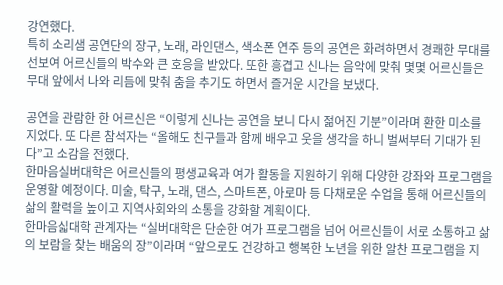강연했다.
특히 소리샘 공연단의 장구, 노래, 라인댄스, 색소폰 연주 등의 공연은 화려하면서 경쾌한 무대를 선보여 어르신들의 박수와 큰 호응을 받았다. 또한 흥겹고 신나는 음악에 맞춰 몇몇 어르신들은 무대 앞에서 나와 리듬에 맞춰 춤을 추기도 하면서 즐거운 시간을 보냈다.

공연을 관람한 한 어르신은 “이렇게 신나는 공연을 보니 다시 젊어진 기분”이라며 환한 미소를 지었다. 또 다른 참석자는 “올해도 친구들과 함께 배우고 웃을 생각을 하니 벌써부터 기대가 된다”고 소감을 전했다.
한마음실버대학은 어르신들의 평생교육과 여가 활동을 지원하기 위해 다양한 강좌와 프로그램을 운영할 예정이다. 미술, 탁구, 노래, 댄스, 스마트폰, 아로마 등 다채로운 수업을 통해 어르신들의 삶의 활력을 높이고 지역사회와의 소통을 강화할 계획이다.
한마음싧대학 관계자는 “실버대학은 단순한 여가 프로그램을 넘어 어르신들이 서로 소통하고 삶의 보람을 찾는 배움의 장”이라며 “앞으로도 건강하고 행복한 노년을 위한 알찬 프로그램을 지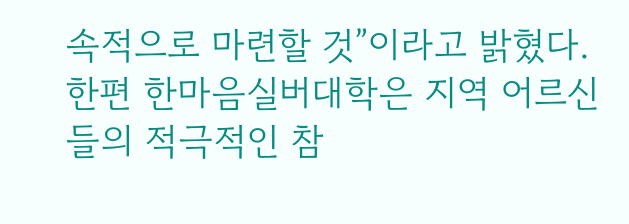속적으로 마련할 것”이라고 밝혔다.
한편 한마음실버대학은 지역 어르신들의 적극적인 참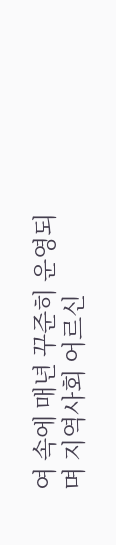여 속에 매년 꾸준히 운영되며 지역사회 어르신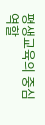평생교육의 중심 역할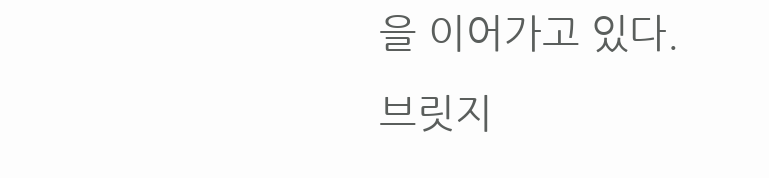을 이어가고 있다.
브릿지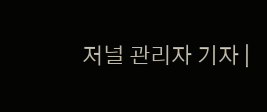저널 관리자 기자 |